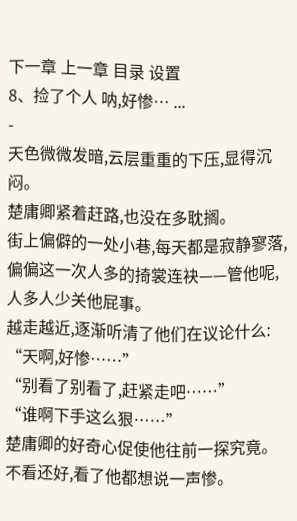下一章 上一章 目录 设置
8、捡了个人 呐,好惨… ...
-
天色微微发暗,云层重重的下压,显得沉闷。
楚庸卿紧着赶路,也没在多耽搁。
街上偏僻的一处小巷,每天都是寂静寥落,偏偏这一次人多的掎裳连袂——管他呢,人多人少关他屁事。
越走越近,逐渐听清了他们在议论什么:
“天啊,好惨……”
“别看了别看了,赶紧走吧……”
“谁啊下手这么狠……”
楚庸卿的好奇心促使他往前一探究竟。
不看还好,看了他都想说一声惨。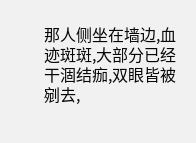那人侧坐在墙边,血迹斑斑,大部分已经干涸结痂,双眼皆被剜去,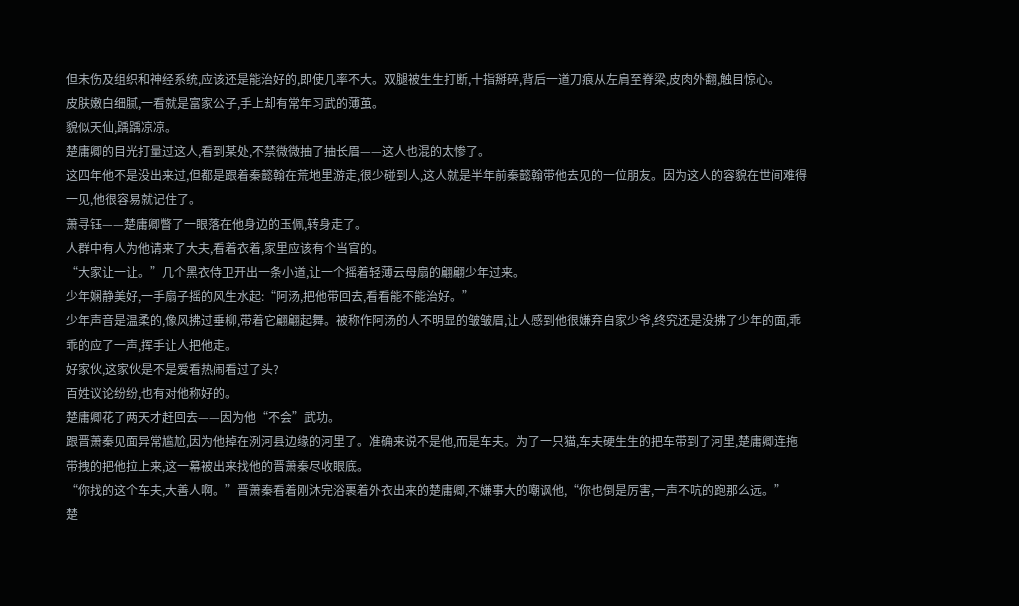但未伤及组织和神经系统,应该还是能治好的,即使几率不大。双腿被生生打断,十指掰碎,背后一道刀痕从左肩至脊梁,皮肉外翻,触目惊心。
皮肤嫩白细腻,一看就是富家公子,手上却有常年习武的薄茧。
貌似天仙,踽踽凉凉。
楚庸卿的目光打量过这人,看到某处,不禁微微抽了抽长眉——这人也混的太惨了。
这四年他不是没出来过,但都是跟着秦懿翰在荒地里游走,很少碰到人,这人就是半年前秦懿翰带他去见的一位朋友。因为这人的容貌在世间难得一见,他很容易就记住了。
萧寻钰——楚庸卿瞥了一眼落在他身边的玉佩,转身走了。
人群中有人为他请来了大夫,看着衣着,家里应该有个当官的。
“大家让一让。”几个黑衣侍卫开出一条小道,让一个摇着轻薄云母扇的翩翩少年过来。
少年娴静美好,一手扇子摇的风生水起:“阿汤,把他带回去,看看能不能治好。”
少年声音是温柔的,像风拂过垂柳,带着它翩翩起舞。被称作阿汤的人不明显的皱皱眉,让人感到他很嫌弃自家少爷,终究还是没拂了少年的面,乖乖的应了一声,挥手让人把他走。
好家伙,这家伙是不是爱看热闹看过了头?
百姓议论纷纷,也有对他称好的。
楚庸卿花了两天才赶回去——因为他“不会”武功。
跟晋萧秦见面异常尴尬,因为他掉在洌河县边缘的河里了。准确来说不是他,而是车夫。为了一只猫,车夫硬生生的把车带到了河里,楚庸卿连拖带拽的把他拉上来,这一幕被出来找他的晋萧秦尽收眼底。
“你找的这个车夫,大善人啊。”晋萧秦看着刚沐完浴裹着外衣出来的楚庸卿,不嫌事大的嘲讽他,“你也倒是厉害,一声不吭的跑那么远。”
楚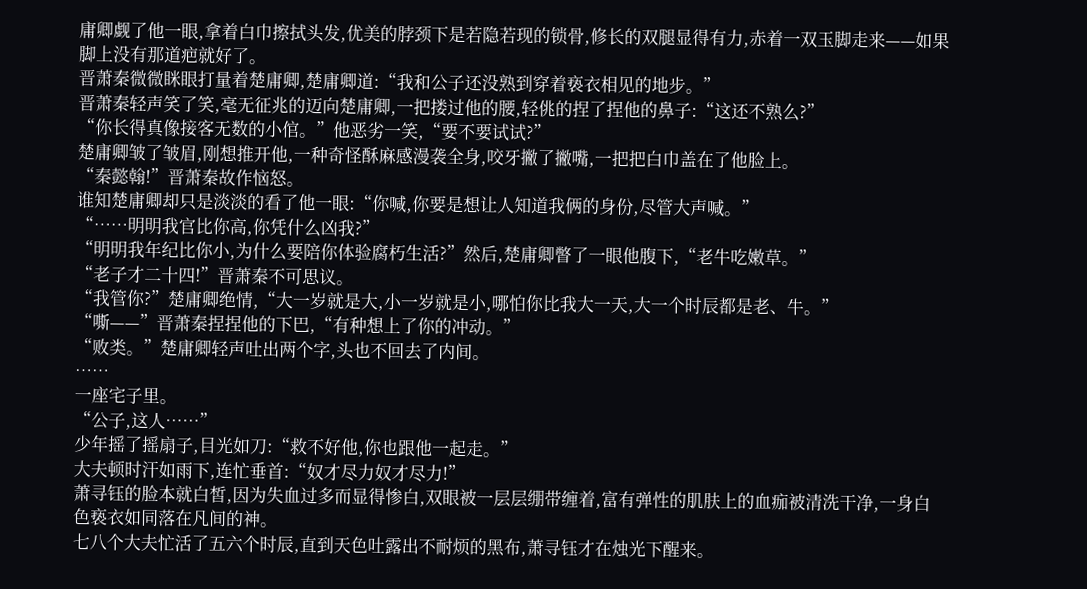庸卿觑了他一眼,拿着白巾擦拭头发,优美的脖颈下是若隐若现的锁骨,修长的双腿显得有力,赤着一双玉脚走来——如果脚上没有那道疤就好了。
晋萧秦微微眯眼打量着楚庸卿,楚庸卿道:“我和公子还没熟到穿着亵衣相见的地步。”
晋萧秦轻声笑了笑,毫无征兆的迈向楚庸卿,一把搂过他的腰,轻佻的捏了捏他的鼻子:“这还不熟么?”
“你长得真像接客无数的小倌。”他恶劣一笑,“要不要试试?”
楚庸卿皱了皱眉,刚想推开他,一种奇怪酥麻感漫袭全身,咬牙撇了撇嘴,一把把白巾盖在了他脸上。
“秦懿翰!”晋萧秦故作恼怒。
谁知楚庸卿却只是淡淡的看了他一眼:“你喊,你要是想让人知道我俩的身份,尽管大声喊。”
“……明明我官比你高,你凭什么凶我?”
“明明我年纪比你小,为什么要陪你体验腐朽生活?”然后,楚庸卿瞥了一眼他腹下,“老牛吃嫩草。”
“老子才二十四!”晋萧秦不可思议。
“我管你?”楚庸卿绝情,“大一岁就是大,小一岁就是小,哪怕你比我大一天,大一个时辰都是老、牛。”
“嘶——”晋萧秦捏捏他的下巴,“有种想上了你的冲动。”
“败类。”楚庸卿轻声吐出两个字,头也不回去了内间。
……
一座宅子里。
“公子,这人……”
少年摇了摇扇子,目光如刀:“救不好他,你也跟他一起走。”
大夫顿时汗如雨下,连忙垂首:“奴才尽力奴才尽力!”
萧寻钰的脸本就白皙,因为失血过多而显得惨白,双眼被一层层绷带缠着,富有弹性的肌肤上的血痂被清洗干净,一身白色亵衣如同落在凡间的神。
七八个大夫忙活了五六个时辰,直到天色吐露出不耐烦的黑布,萧寻钰才在烛光下醒来。